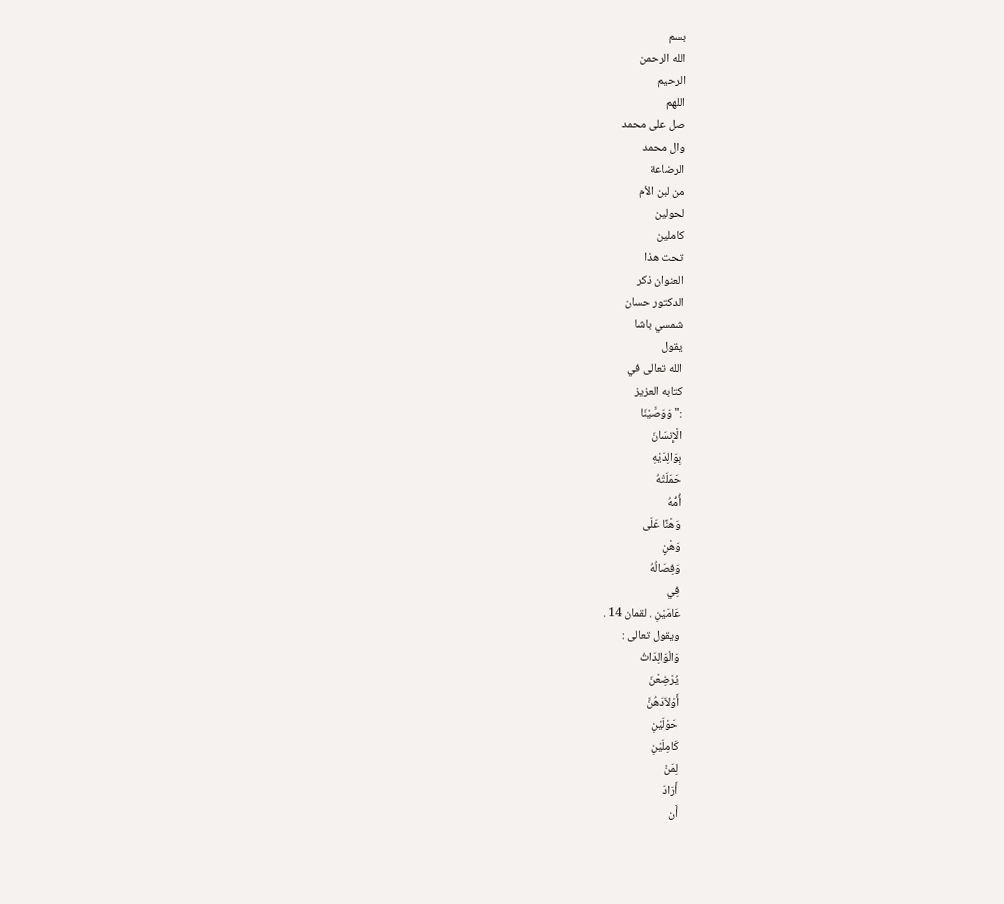بسم
الله الرحمن
الرحيم
اللهم
صل على محمد
وال محمد
الرضاعة
من لبن الأم
لحولين
كاملين
تحت هذا
العنوان ذكر
الدكتور حسان
شمسي باشا
يقول
الله تعالى في
كتابه العزيز
:" وَوَصَّيْنَا
الْإِنسَانَ
بِوَالِدَيْهِ
حَمَلَتْهُ
أُمُّهُ
وَهْنًا عَلَى
وَهْنٍ
وَفِصَالُهُ
فِي
عَامَيْنِ . لقمان 14 .
ويقول تعالى :
وَالْوَالِدَاتُ
يُرْضِعْنَ
أَوْلاَدَهُنَّ
حَوْلَيْنِ
كَامِلَيْنِ
لِمَنْ
أَرَادَ
أَن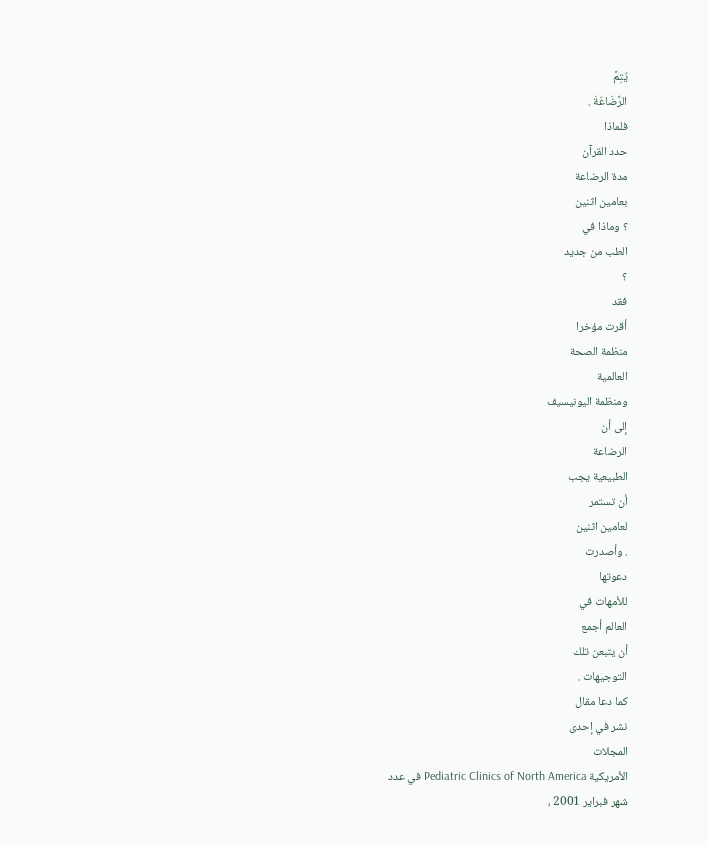يُتِمَّ
الرَّضَاعَةَ .
فلماذا
حدد القرآن
مدة الرضاعة
بعامين اثنين
؟ وماذا في
الطب من جديد
؟
فقد
أقرت مؤخرا
منظمة الصحة
العالمية
ومنظمة اليونيسيف
إلى أن
الرضاعة
الطبيعية يجب
أن تستمر
لعامين اثنين
. وأصدرت
دعوتها
للأمهات في
العالم أجمع
أن يتبعن تلك
التوجيهات .
كما دعا مقال
نشر في إحدى
المجلات
الأمريكية Pediatric Clinics of North America في عدد
شهر فبراير 2001 ،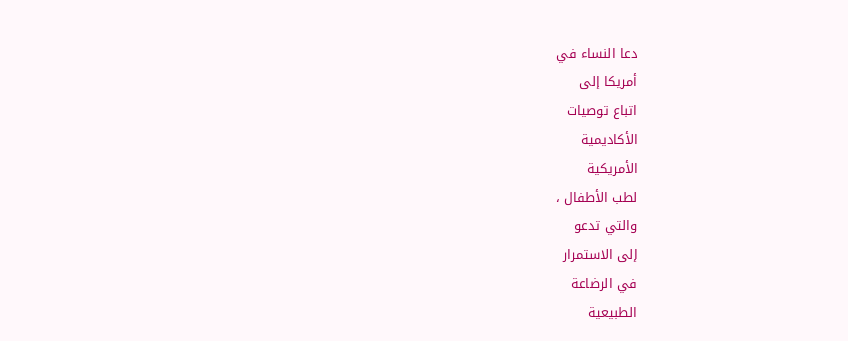دعا النساء في
أمريكا إلى
اتباع توصيات
الأكاديمية
الأمريكية
لطب الأطفال ،
والتي تدعو
إلى الاستمرار
في الرضاعة
الطبيعية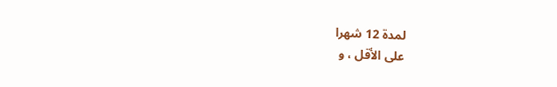لمدة 12 شهرا
على الأقل ، و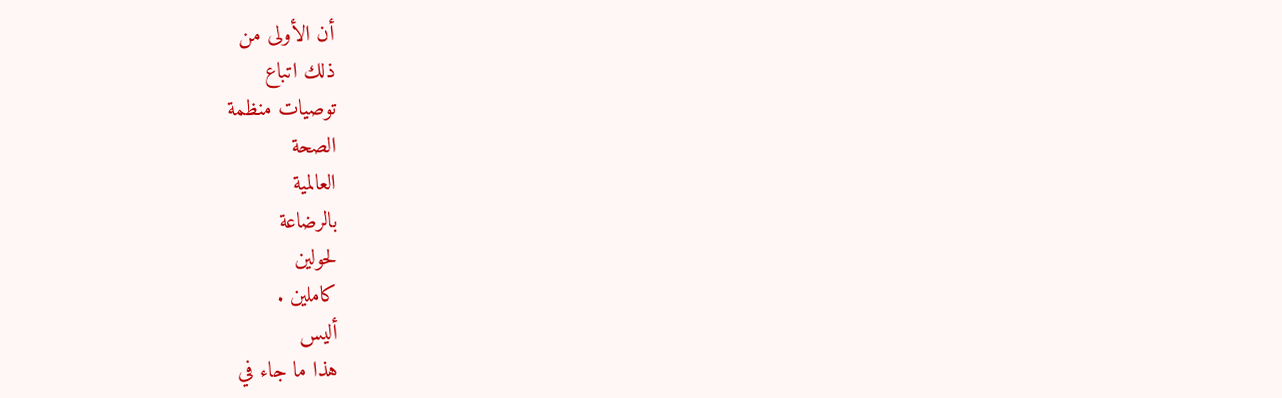أن الأولى من
ذلك اتباع
توصيات منظمة
الصحة
العالمية
بالرضاعة
لحولين
كاملين .
أليس
هذا ما جاء في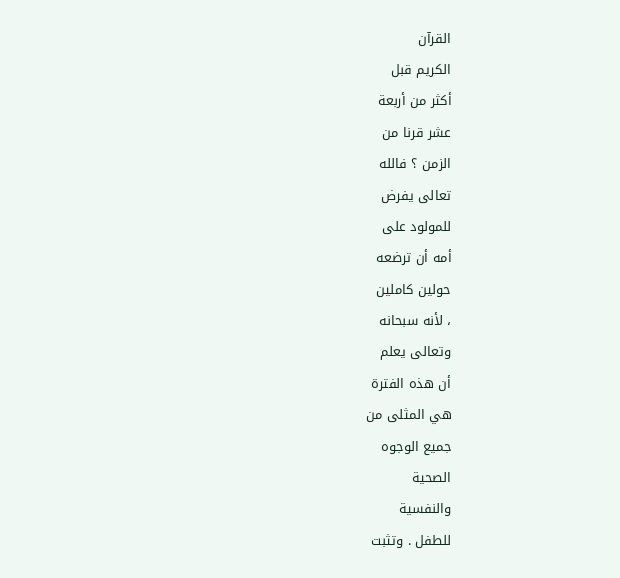القرآن
الكريم قبل
أكثر من أربعة
عشر قرنا من
الزمن ؟ فالله
تعالى يفرض
للمولود على
أمه أن ترضعه
حولين كاملين
، لأنه سبحانه
وتعالى يعلم
أن هذه الفترة
هي المثلى من
جميع الوجوه
الصحية
والنفسية
للطفل . وتثبت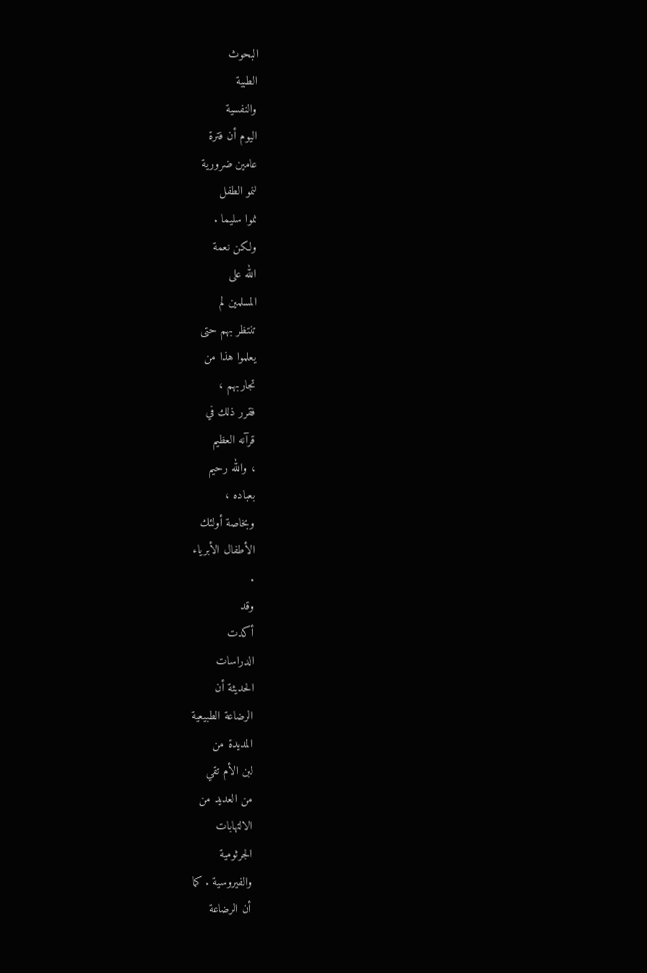البحوث
الطبية
والنفسية
اليوم أن فترة
عامين ضرورية
لنمو الطفل
نموا سليما .
ولكن نعمة
الله على
المسلمين لم
تنتظر بهم حتى
يعلموا هذا من
تجاربهم ،
فقرر ذلك في
قرآنه العظيم
، والله رحيم
بعباده ،
وبخاصة أولئك
الأطفال الأبرياء
.
وقد
أكدت
الدراسات
الحديثة أن
الرضاعة الطبيعية
المديدة من
لبن الأم تقي
من العديد من
الالتهابات
الجرثومية
والفيروسية . كما
أن الرضاعة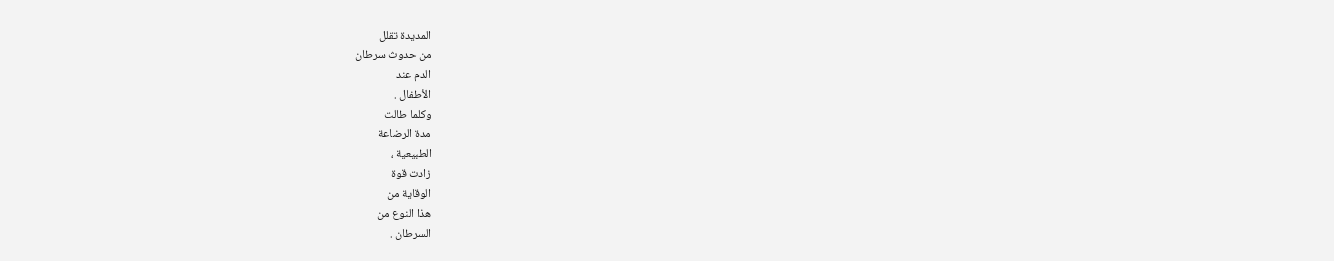المديدة تقلل
من حدوث سرطان
الدم عند
الأطفال .
وكلما طالت
مدة الرضاعة
الطبيعية ،
زادت قوة
الوقاية من
هذا النوع من
السرطان .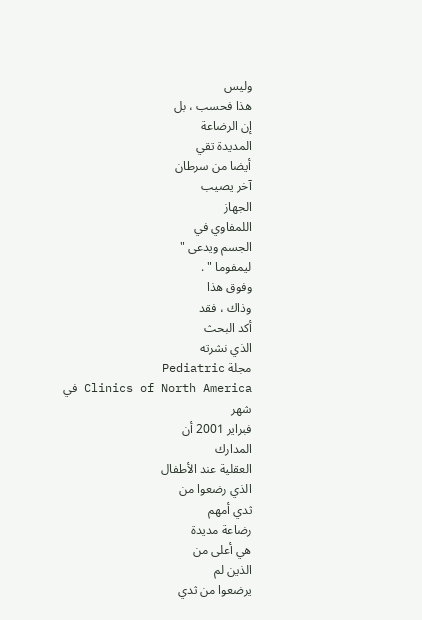وليس
هذا فحسب ، بل
إن الرضاعة
المديدة تقي
أيضا من سرطان
آخر يصيب
الجهاز
اللمفاوي في
الجسم ويدعى "
ليمفوما " .
وفوق هذا
وذاك ، فقد
أكد البحث
الذي نشرته
مجلة Pediatric
Clinics of North America في شهر
فبراير 2001 أن
المدارك
العقلية عند الأطفال
الذي رضعوا من
ثدي أمهم
رضاعة مديدة
هي أعلى من
الذين لم
يرضعوا من ثدي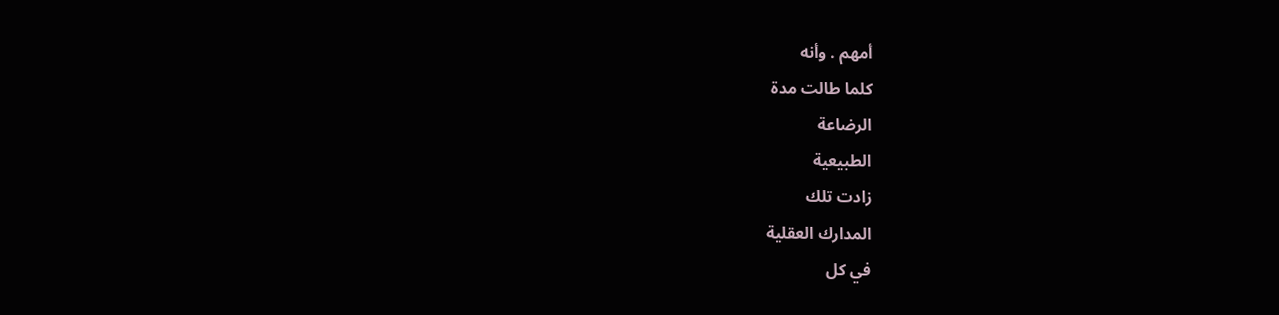أمهم . وأنه
كلما طالت مدة
الرضاعة
الطبيعية
زادت تلك
المدارك العقلية
في كل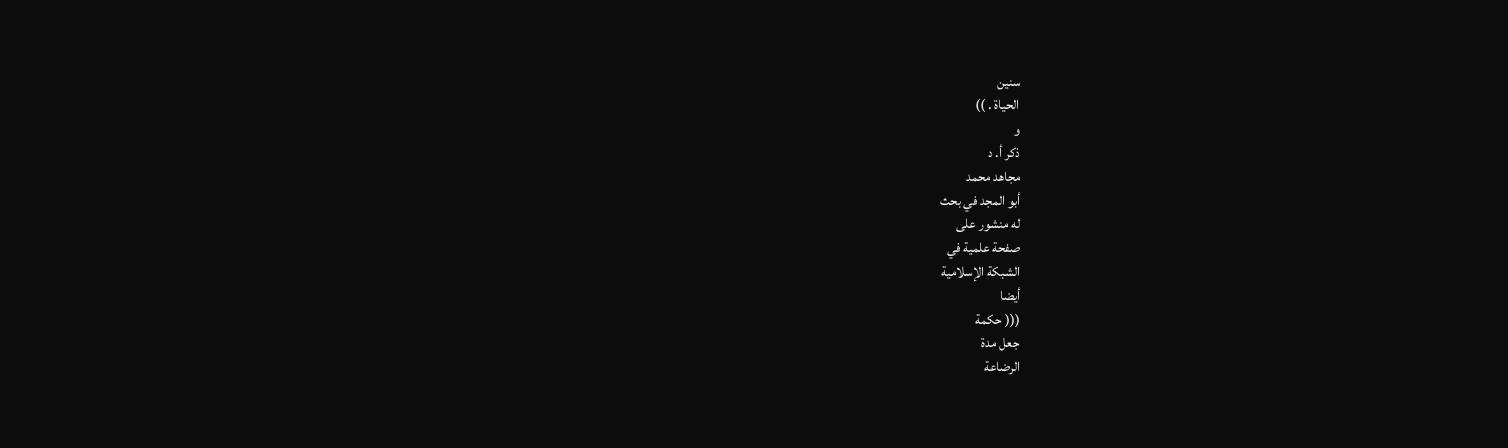سنين
الحياة . ))
و
ذكر أ. د
مجاهد محمد
أبو المجد في بحث
له منشور على
صفحة علمية في
الشبكة الإسلامية
أيضا
((( حكمة
جعل مدة
الرضاعة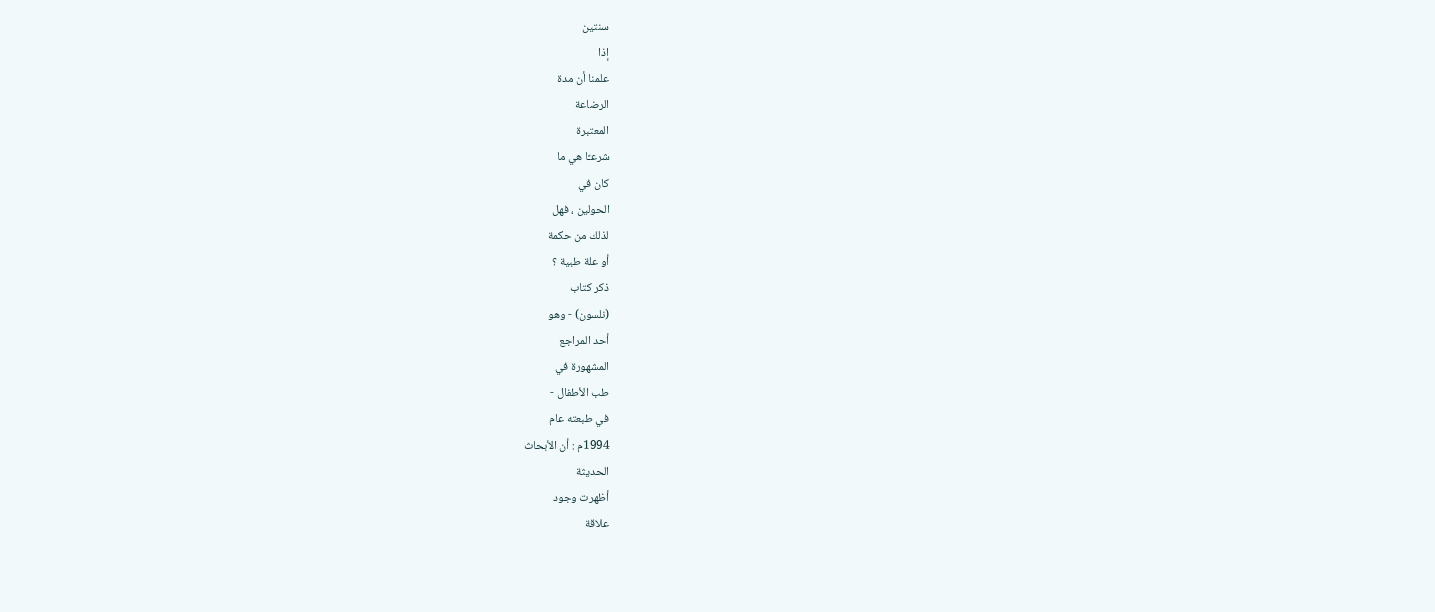سنتين
إذا
علمنا أن مدة
الرضاعة
المعتبرة
شرعـًا هي ما
كان في
الحولين ، فهل
لذلك من حكمة
أو علة طبية ؟
ذكر كتاب
(نلسون) - وهو
أحد المراجع
المشهورة في
طب الأطفال -
في طبعته عام
1994م : أن الأبحاث
الحديثة
أظهرت وجود
علاقة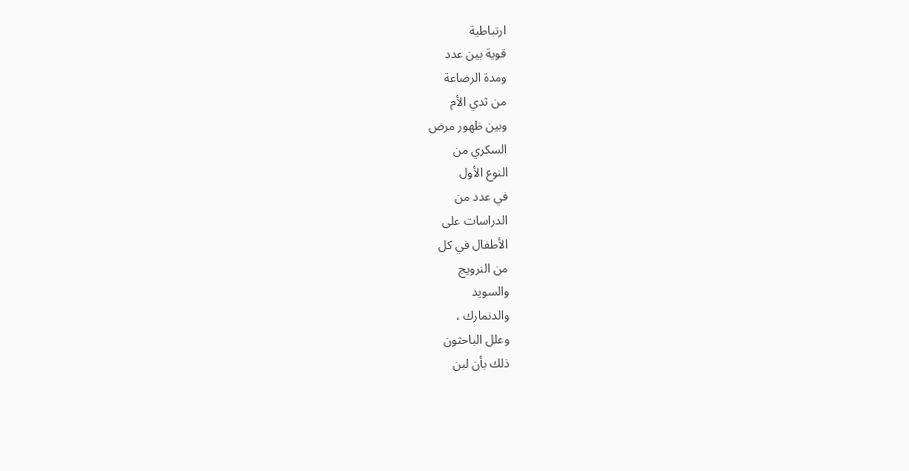ارتباطية
قوية بين عدد
ومدة الرضاعة
من ثدي الأم
وبين ظهور مرض
السكري من
النوع الأول
في عدد من
الدراسات على
الأطفال في كل
من النرويج
والسويد
والدنمارك ،
وعلل الباحثون
ذلك بأن لبن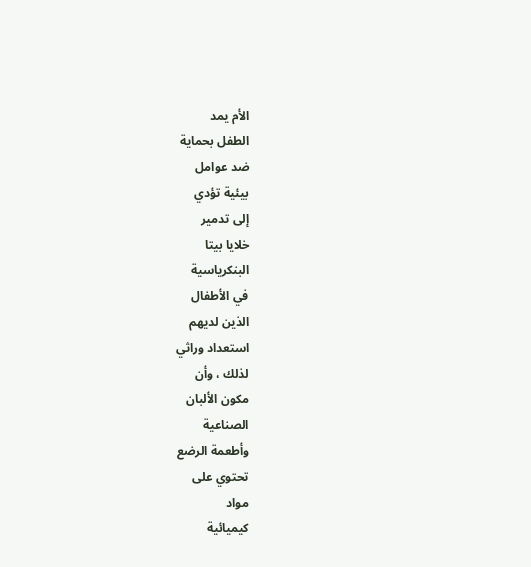الأم يمد
الطفل بحماية
ضد عوامل
بيئية تؤدي
إلى تدمير
خلايا بيتا
البنكرياسية
في الأطفال
الذين لديهم
استعداد وراثي
لذلك ، وأن
مكون الألبان
الصناعية
وأطعمة الرضع
تحتوي على
مواد
كيميائية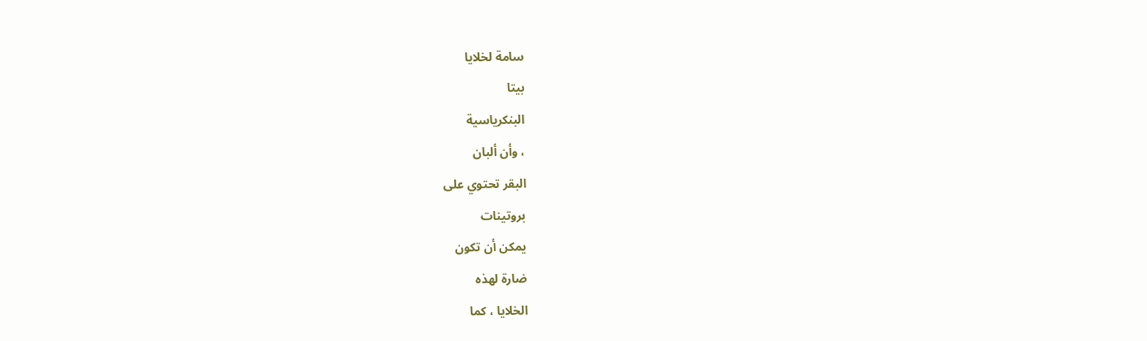سامة لخلايا
بيتا
البنكرياسية
، وأن ألبان
البقر تحتوي على
بروتينات
يمكن أن تكون
ضارة لهذه
الخلايا ، كما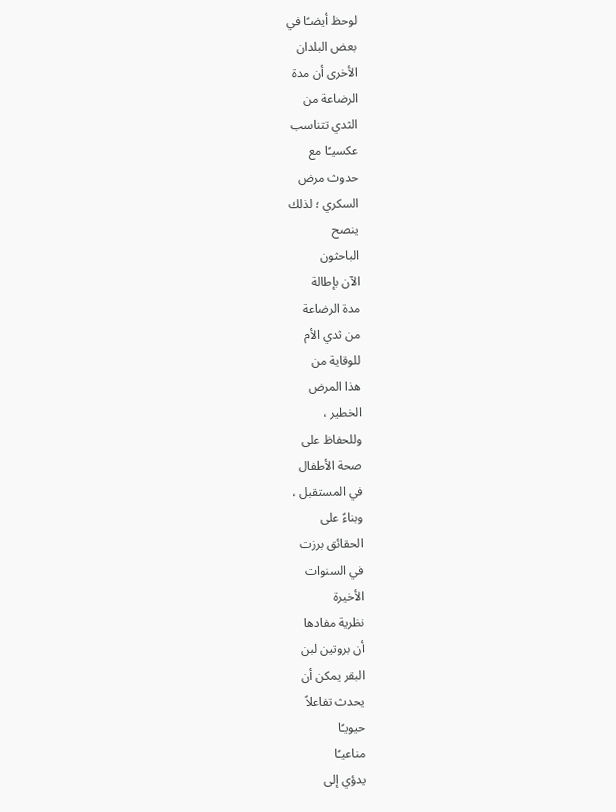لوحظ أيضـًا في
بعض البلدان
الأخرى أن مدة
الرضاعة من
الثدي تتناسب
عكسيـًا مع
حدوث مرض
السكري ؛ لذلك
ينصح
الباحثون
الآن بإطالة
مدة الرضاعة
من ثدي الأم
للوقاية من
هذا المرض
الخطير ،
وللحفاظ على
صحة الأطفال
في المستقبل ،
وبناءً على
الحقائق برزت
في السنوات
الأخيرة
نظرية مفادها
أن بروتين لبن
البقر يمكن أن
يحدث تفاعلاً
حيويـًا
مناعيـًا
يدؤي إلى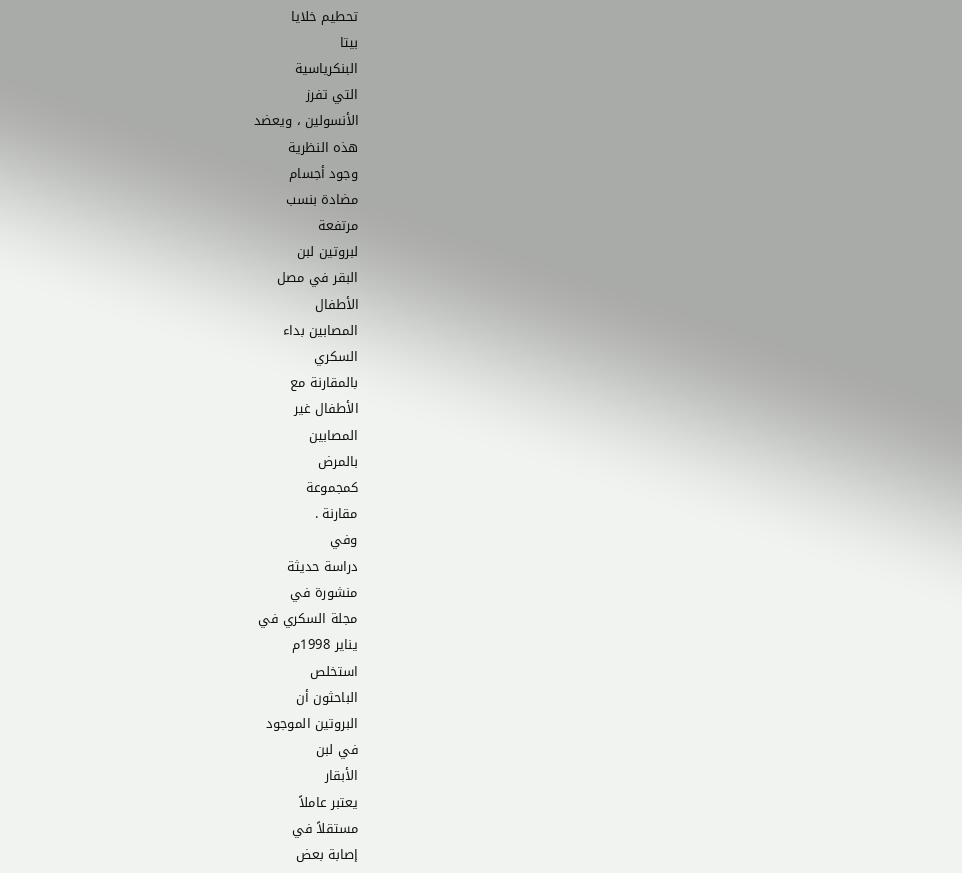تحطيم خلايا
بيتا
البنكرياسية
التي تفرز
الأنسولين ، ويعضد
هذه النظرية
وجود أجسام
مضادة بنسب
مرتفعة
لبروتين لبن
البقر في مصل
الأطفال
المصابين بداء
السكري
بالمقارنة مع
الأطفال غير
المصابين
بالمرض
كمجموعة
مقارنة .
وفي
دراسة حديثة
منشورة في
مجلة السكري في
يناير 1998م
استخلص
الباحثون أن
البروتين الموجود
في لبن
الأبقار
يعتبر عاملاً
مستقلاً في
إصابة بعض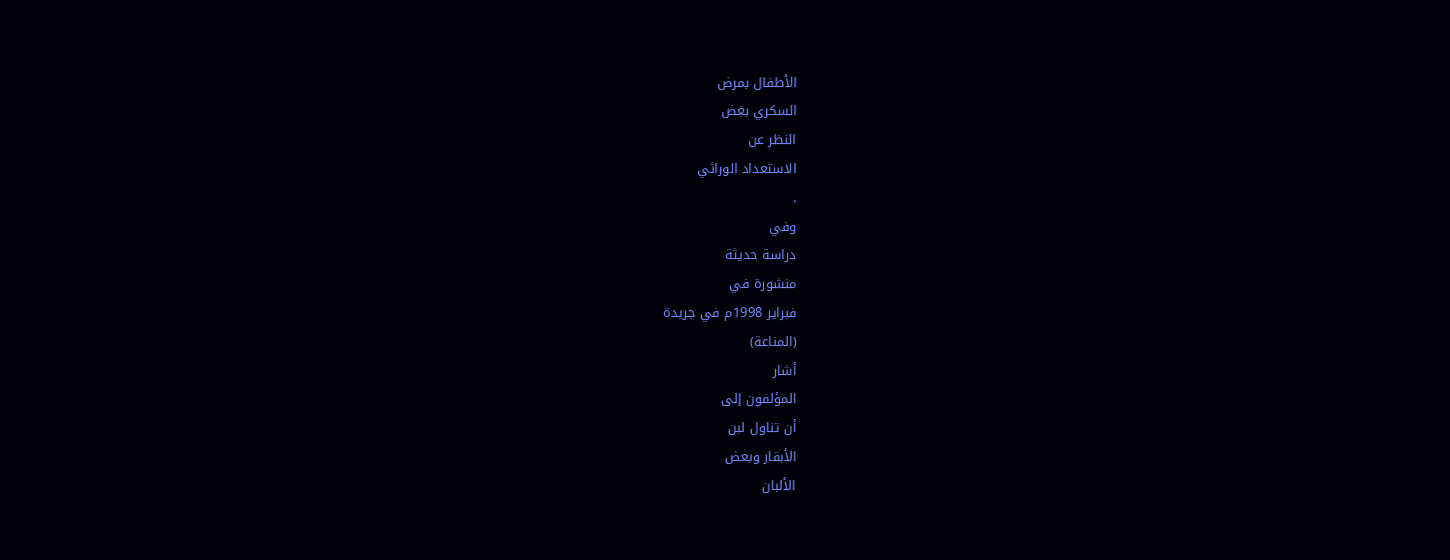الأطفال بمرض
السكري بغض
النظر عن
الاستعداد الوراثي
.
وفي
دراسة حديثة
منشورة في
فبراير 1998م في جريدة
(المناعة)
أشار
المؤلفون إلى
أن تناول لبن
الأبقار وبعض
الألبان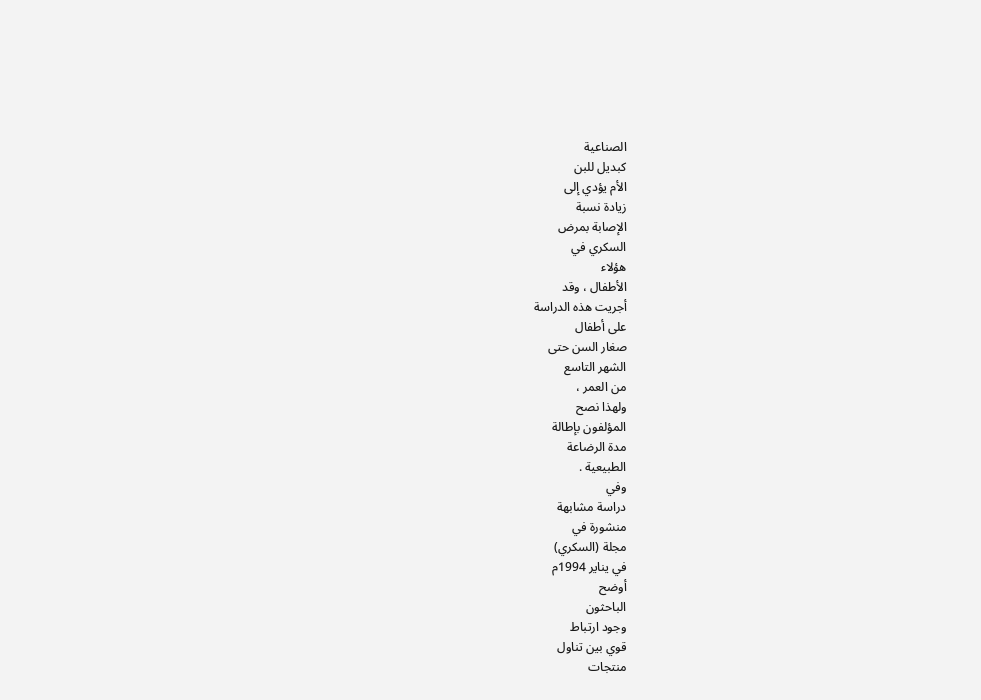الصناعية
كبديل للبن
الأم يؤدي إلى
زيادة نسبة
الإصابة بمرض
السكري في
هؤلاء
الأطفال ، وقد
أجريت هذه الدراسة
على أطفال
صغار السن حتى
الشهر التاسع
من العمر ،
ولهذا نصح
المؤلفون بإطالة
مدة الرضاعة
الطبيعية .
وفي
دراسة مشابهة
منشورة في
مجلة (السكري)
في يناير 1994م
أوضح
الباحثون
وجود ارتباط
قوي بين تناول
منتجات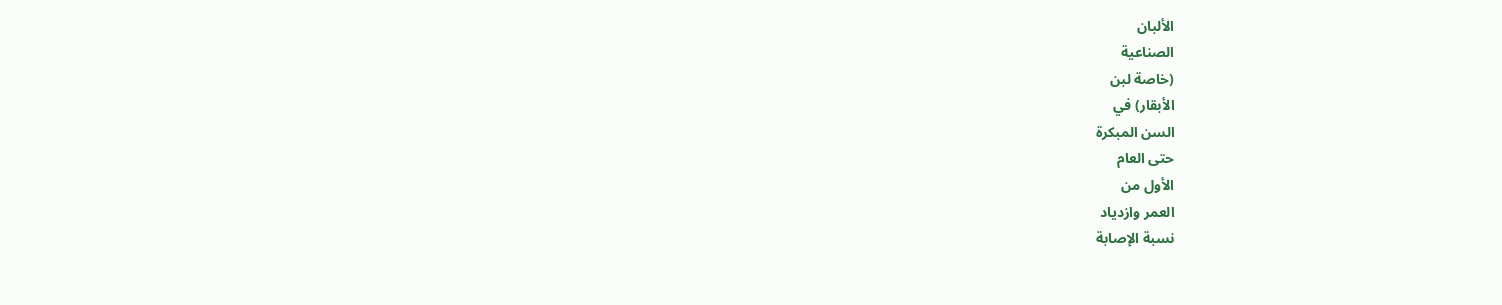الألبان
الصناعية
(خاصة لبن
الأبقار) في
السن المبكرة
حتى العام
الأول من
العمر وازدياد
نسبة الإصابة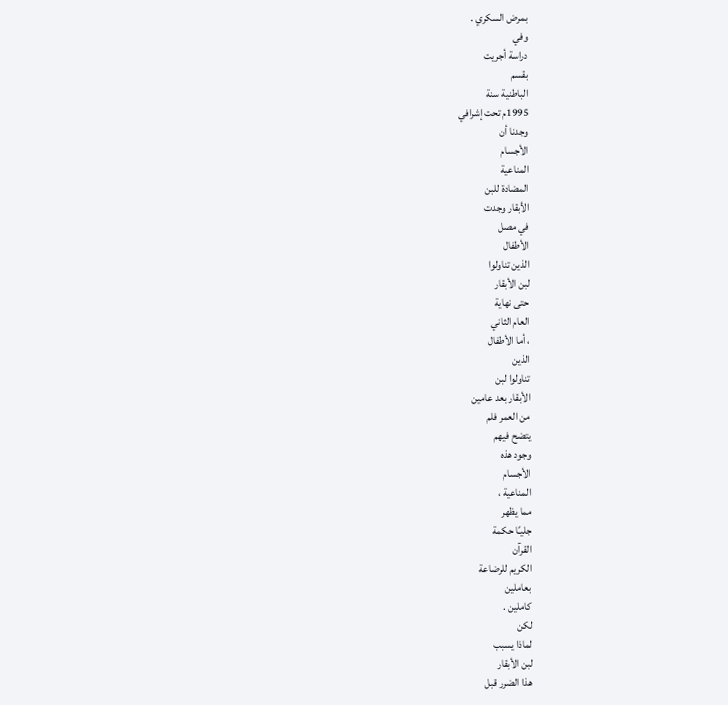بمرض السكري .
وفي
دراسة أجريت
بقسم
الباطنية سنة
1995م تحت إشرافي
وجدنا أن
الأجسام
المناعية
المضادة للبن
الأبقار وجدت
في مصل
الأطفال
الذين تناولوا
لبن الأبقار
حتى نهاية
العام الثاني
، أما الأطفال
الذين
تناولوا لبن
الأبقار بعد عامين
من العمر فلم
يتضح فيهم
وجود هذه
الأجسام
المناعية ،
مما يظهر
جليـًا حكمة
القرآن
الكريم للرضاعة
بعاملين
كاملين .
لكن
لماذا يسبب
لبن الأبقار
هذا الضرر قبل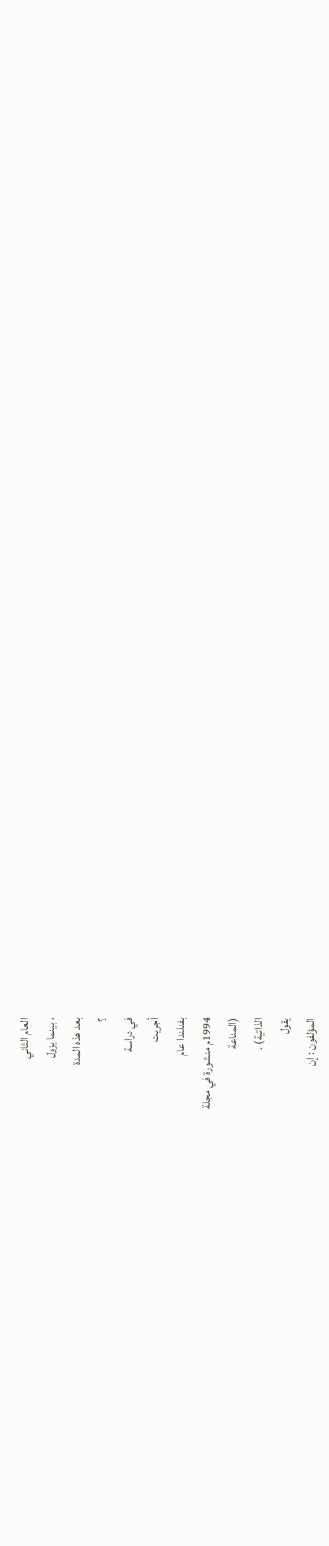العام الثاني
، بينما يزول
بعد هذه المدة
؟
في دراسة
أجريت
بفنلندا عام
1994م منشورة في مجلة
(المناعة
الذاتية) .
يقول
المؤلفون : إن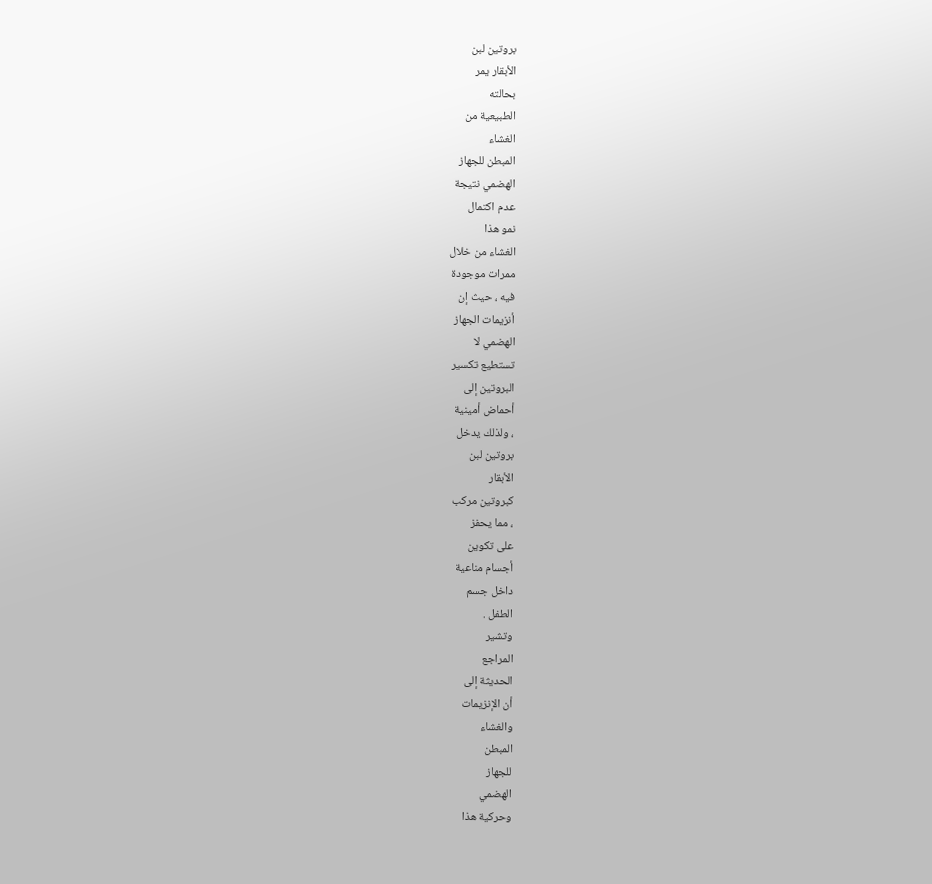بروتين لبن
الأبقار يمر
بحالته
الطبيعية من
الغشاء
المبطن للجهاز
الهضمي نتيجة
عدم اكتمال
نمو هذا
الغشاء من خلال
ممرات موجودة
فيه ، حيث إن
أنزيمات الجهاز
الهضمي لا
تستطيع تكسير
البروتين إلى
أحماض أمينية
، ولذلك يدخل
بروتين لبن
الأبقار
كبروتين مركب
، مما يحفز
على تكوين
أجسام مناعية
داخل جسم
الطفل .
وتشير
المراجع
الحديثة إلى
أن الإنزيمات
والغشاء
المبطن
للجهاز
الهضمي
وحركية هذا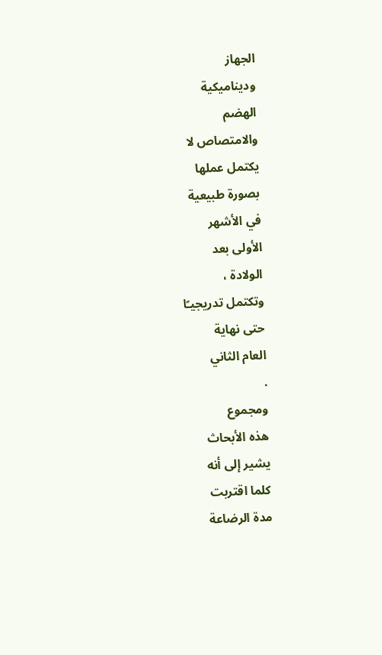الجهاز
وديناميكية
الهضم
والامتصاص لا
يكتمل عملها
بصورة طبيعية
في الأشهر
الأولى بعد
الولادة ،
وتكتمل تدريجيـًا
حتى نهاية
العام الثاني
.
ومجموع
هذه الأبحاث
يشير إلى أنه
كلما اقتربت
مدة الرضاعة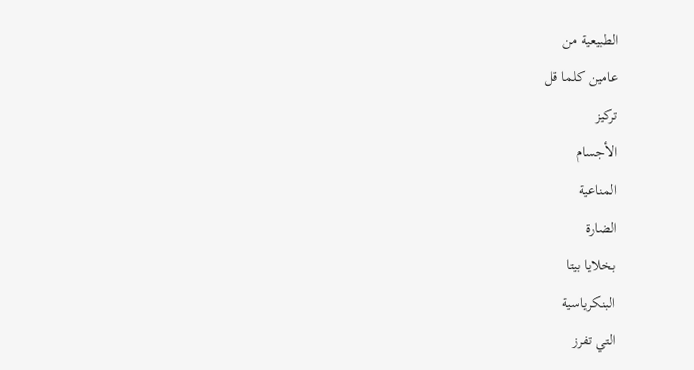الطبيعية من
عامين كلما قل
تركيز
الأجسام
المناعية
الضارة
بخلايا بيتا
البنكرياسية
التي تفرز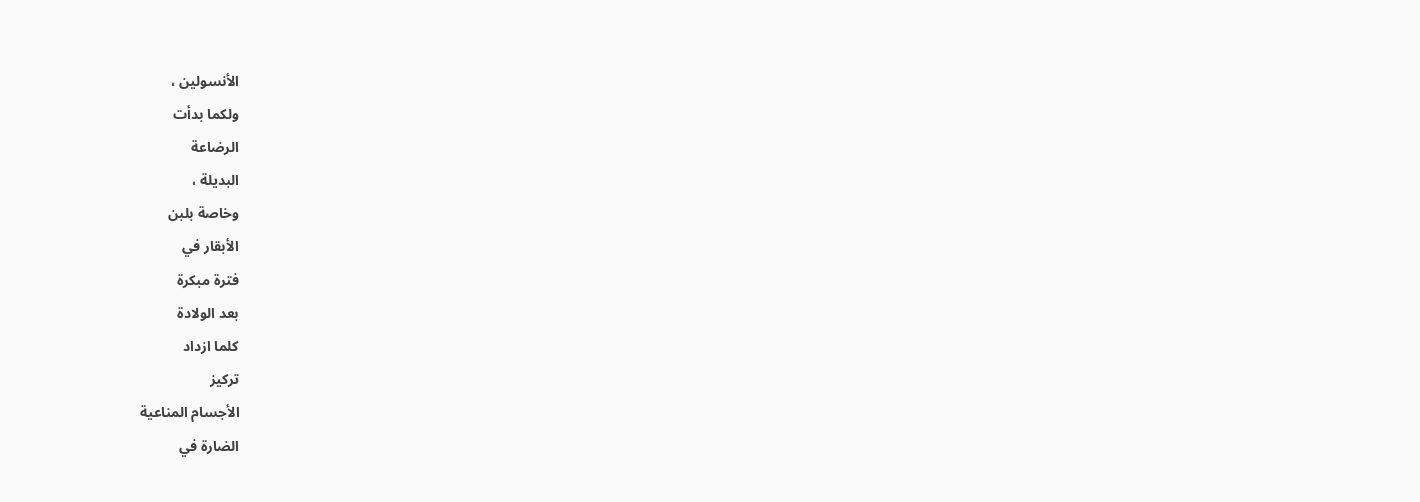الأنسولين ،
ولكما بدأت
الرضاعة
البديلة ،
وخاصة بلبن
الأبقار في
فترة مبكرة
بعد الولادة
كلما ازداد
تركيز
الأجسام المناعية
الضارة في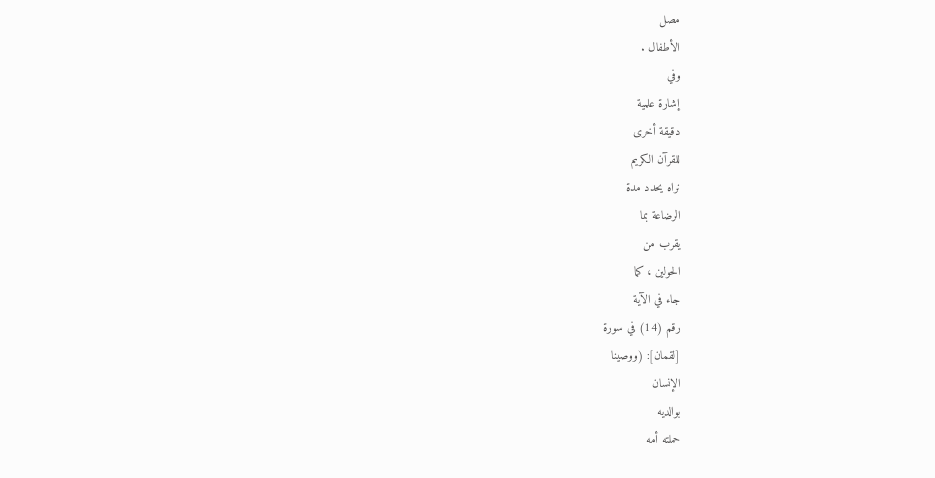مصل
الأطفال .
وفي
إشارة علمية
دقيقة أخرى
للقرآن الكريم
نراه يحدد مدة
الرضاعة بما
يقرب من
الحولين ، كما
جاء في الآية
رقم (14) في سورة
[لقمان]: (ووصينا
الإنسان
بوالديه
حملته أمه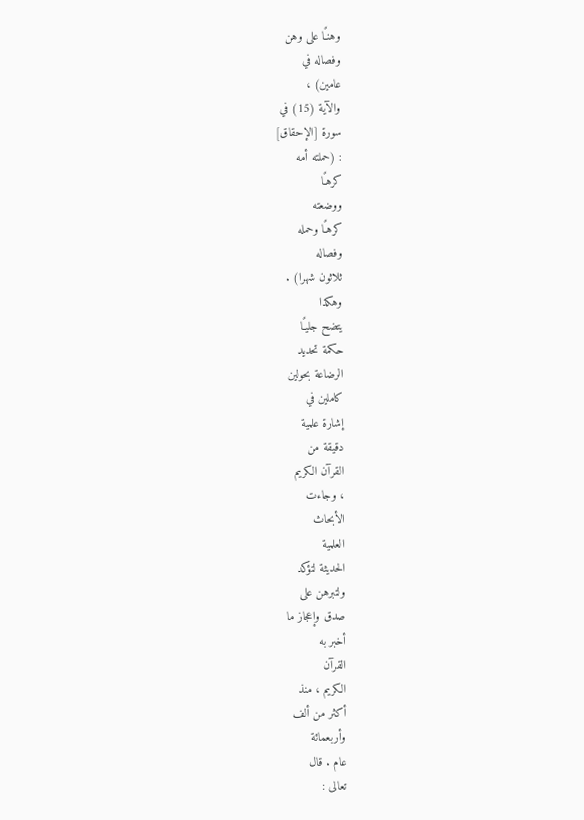وهنـًا على وهن
وفصاله في
عامين) ،
والآية (15) في
سورة [الإحقاق]
: (حملته أمه
كرهـًا
ووضعته
كرهـًا وحمله
وفصاله
ثلاثون شهرا) .
وهكذا
يتضح جليـًا
حكمة تحديد
الرضاعة بحولين
كاملين في
إشارة علمية
دقيقة من
القرآن الكريم
، وجاءت
الأبحاث
العلمية
الحديثة لتؤكد
ولتبرهن على
صدق وإعجاز ما
أخبر به
القرآن
الكريم ، منذ
أكثر من ألف
وأربعمائة
عام . قال
تعالى :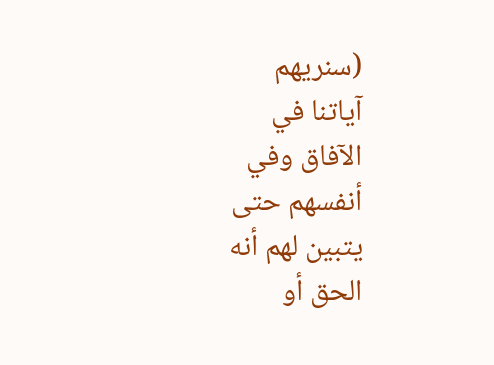(سنريهم
آياتنا في
الآفاق وفي
أنفسهم حتى
يتبين لهم أنه
الحق أو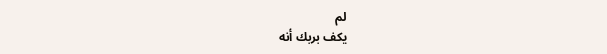لم
يكف بربك أنه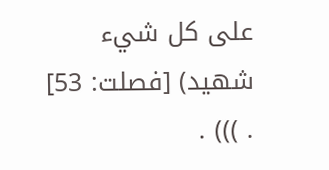على كل شيء
شهيد) [فصلت: 53] . ))) .